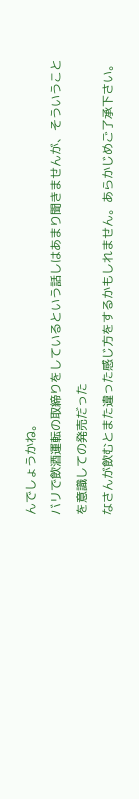んでしょうかね。
バリで飲酒運転の取締りをしているという話しはあまり聞きませんが、そういうことを意識しての発売だった
なさんが飲むとまた違った感じ方をするかもしれません。あらかじめご了承下さい。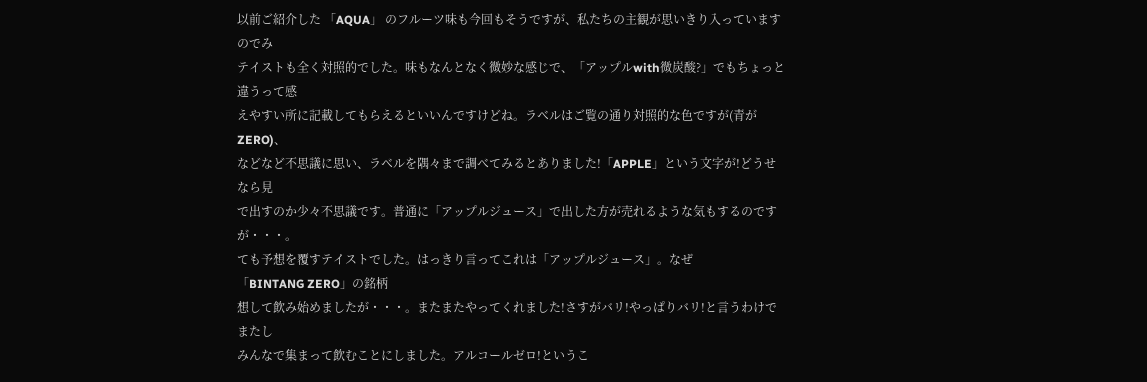以前ご紹介した 「AQUA」 のフルーツ味も今回もそうですが、私たちの主観が思いきり入っていますのでみ
テイストも全く対照的でした。味もなんとなく微妙な感じで、「アップルwith微炭酸?」でもちょっと違うって感
えやすい所に記載してもらえるといいんですけどね。ラベルはご覧の通り対照的な色ですが(青がZERO)、
などなど不思議に思い、ラベルを隅々まで調べてみるとありました!「APPLE」という文字が!どうせなら見
で出すのか少々不思議です。普通に「アップルジュース」で出した方が売れるような気もするのですが・・・。
ても予想を覆すテイストでした。はっきり言ってこれは「アップルジュース」。なぜ
「BINTANG ZERO」の銘柄
想して飲み始めましたが・・・。またまたやってくれました!さすがバリ!やっぱりバリ!と言うわけでまたし
みんなで集まって飲むことにしました。アルコールゼロ!というこ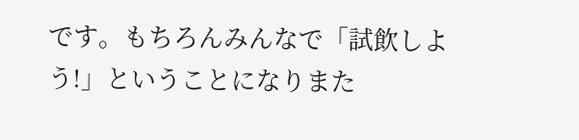です。もちろんみんなで「試飲しよう!」ということになりまた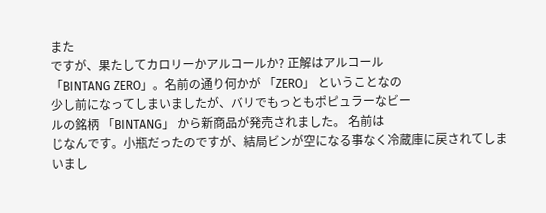また
ですが、果たしてカロリーかアルコールか? 正解はアルコール
「BINTANG ZERO」。名前の通り何かが 「ZERO」 ということなの
少し前になってしまいましたが、バリでもっともポピュラーなビー
ルの銘柄 「BINTANG」 から新商品が発売されました。 名前は
じなんです。小瓶だったのですが、結局ビンが空になる事なく冷蔵庫に戻されてしまいまし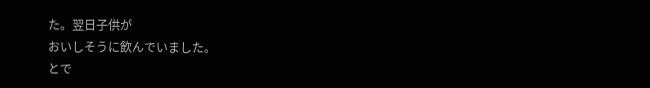た。翌日子供が
おいしそうに飲んでいました。
とで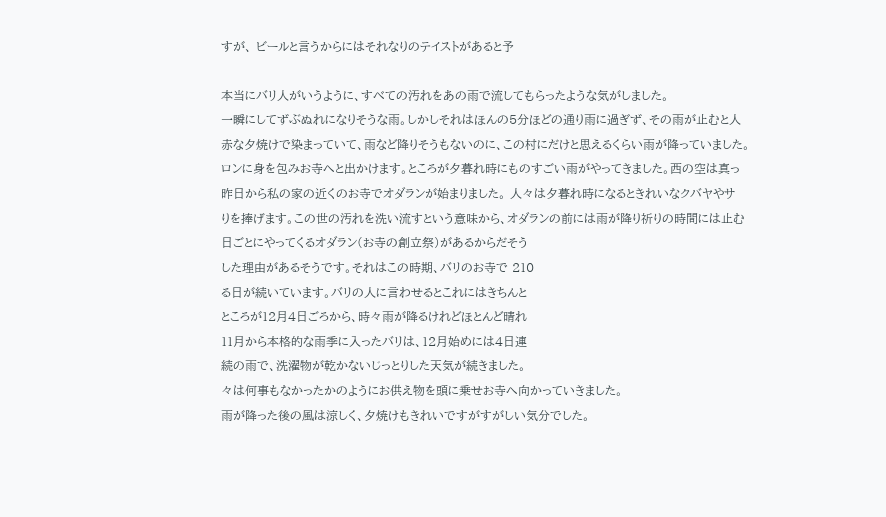すが、 ビールと言うからにはそれなりのテイストがあると予

本当にバリ人がいうように、すべての汚れをあの雨で流してもらったような気がしました。
一瞬にしてずぶぬれになりそうな雨。しかしそれはほんの5分ほどの通り雨に過ぎず、その雨が止むと人
赤な夕焼けで染まっていて、雨など降りそうもないのに、この村にだけと思えるくらい雨が降っていました。
ロンに身を包みお寺へと出かけます。ところが夕暮れ時にものすごい雨がやってきました。西の空は真っ
昨日から私の家の近くのお寺でオダランが始まりました。 人々は夕暮れ時になるときれいなクバヤやサ
りを捧げます。この世の汚れを洗い流すという意味から、オダランの前には雨が降り祈りの時間には止む
日ごとにやってくるオダラン(お寺の創立祭)があるからだそう
した理由があるそうです。それはこの時期、バリのお寺で 210
る日が続いています。バリの人に言わせるとこれにはきちんと
ところが12月4日ごろから、時々雨が降るけれどほとんど晴れ
11月から本格的な雨季に入ったバリは、12月始めには4日連
続の雨で、洗濯物が乾かないじっとりした天気が続きました。
々は何事もなかったかのようにお供え物を頭に乗せお寺へ向かっていきました。
雨が降った後の風は涼しく、夕焼けもきれいですがすがしい気分でした。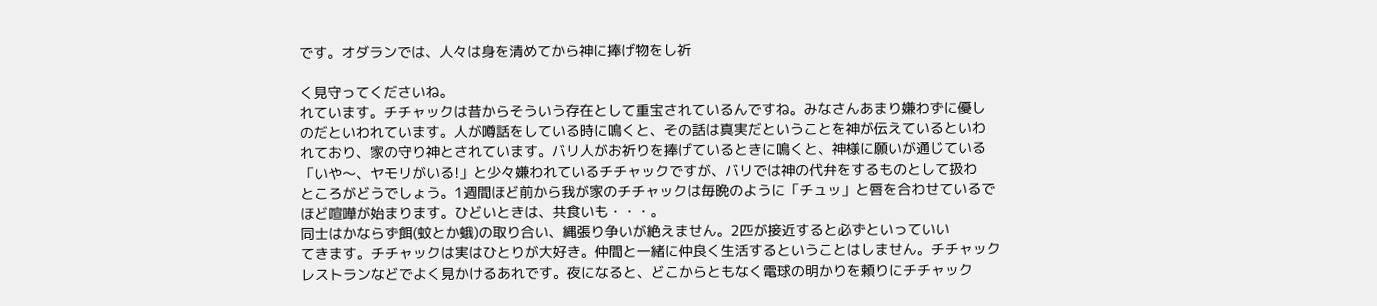です。オダランでは、人々は身を清めてから神に捧げ物をし祈

く見守ってくださいね。
れています。チチャックは昔からそういう存在として重宝されているんですね。みなさんあまり嫌わずに優し
のだといわれています。人が噂話をしている時に鳴くと、その話は真実だということを神が伝えているといわ
れており、家の守り神とされています。バリ人がお祈りを捧げているときに鳴くと、神様に願いが通じている
「いや〜、ヤモリがいる!」と少々嫌われているチチャックですが、バリでは神の代弁をするものとして扱わ
ところがどうでしょう。1週間ほど前から我が家のチチャックは毎晩のように「チュッ」と唇を合わせているで
ほど喧嘩が始まります。ひどいときは、共食いも・・・。
同士はかならず餌(蚊とか蛾)の取り合い、縄張り争いが絶えません。2匹が接近すると必ずといっていい
てきます。チチャックは実はひとりが大好き。仲間と一緒に仲良く生活するということはしません。チチャック
レストランなどでよく見かけるあれです。夜になると、どこからともなく電球の明かりを頼りにチチャック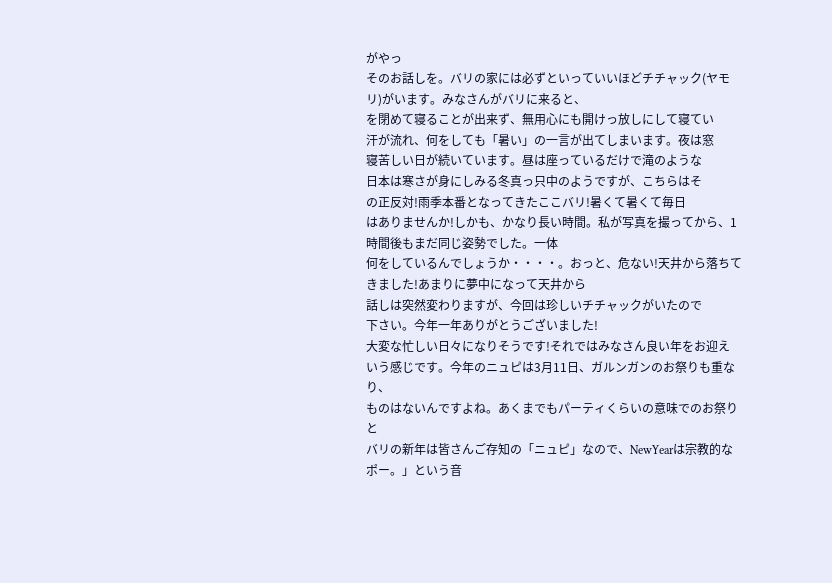がやっ
そのお話しを。バリの家には必ずといっていいほどチチャック(ヤモリ)がいます。みなさんがバリに来ると、
を閉めて寝ることが出来ず、無用心にも開けっ放しにして寝てい
汗が流れ、何をしても「暑い」の一言が出てしまいます。夜は窓
寝苦しい日が続いています。昼は座っているだけで滝のような
日本は寒さが身にしみる冬真っ只中のようですが、こちらはそ
の正反対!雨季本番となってきたここバリ!暑くて暑くて毎日
はありませんか!しかも、かなり長い時間。私が写真を撮ってから、1時間後もまだ同じ姿勢でした。一体
何をしているんでしょうか・・・・。おっと、危ない!天井から落ちてきました!あまりに夢中になって天井から
話しは突然変わりますが、今回は珍しいチチャックがいたので
下さい。今年一年ありがとうございました!
大変な忙しい日々になりそうです!それではみなさん良い年をお迎え
いう感じです。今年のニュピは3月11日、ガルンガンのお祭りも重なり、
ものはないんですよね。あくまでもパーティくらいの意味でのお祭りと
バリの新年は皆さんご存知の「ニュピ」なので、NewYearは宗教的な
ポー。」という音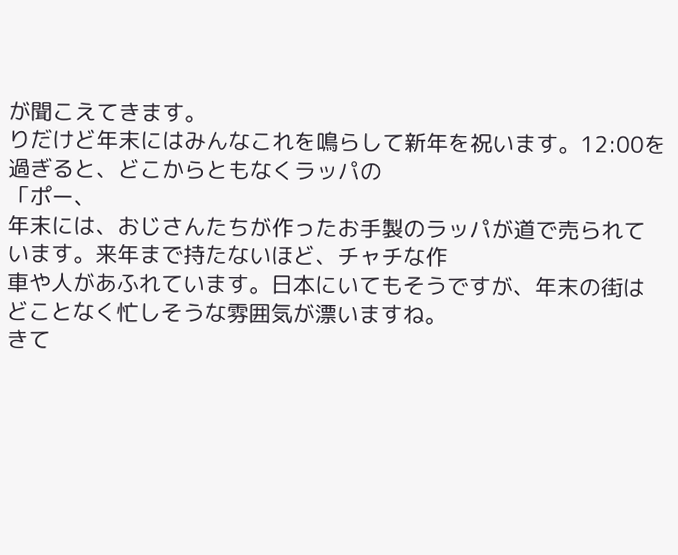が聞こえてきます。
りだけど年末にはみんなこれを鳴らして新年を祝います。12:00を過ぎると、どこからともなくラッパの
「ポー、
年末には、おじさんたちが作ったお手製のラッパが道で売られています。来年まで持たないほど、チャチな作
車や人があふれています。日本にいてもそうですが、年末の街はどことなく忙しそうな雰囲気が漂いますね。
きて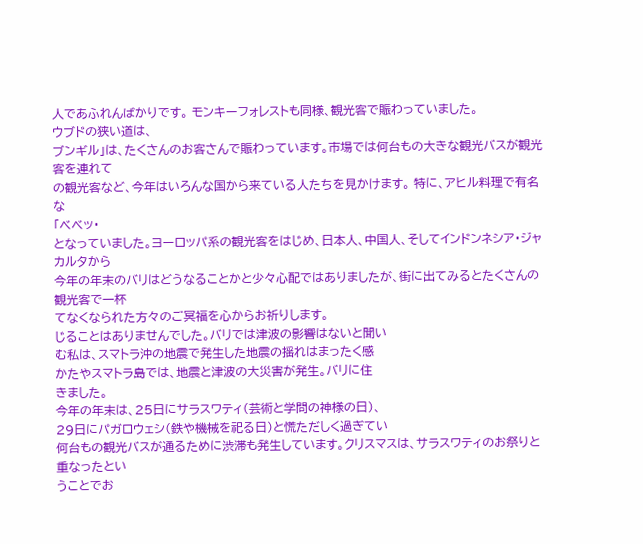人であふれんばかりです。 モンキーフォレストも同様、観光客で賑わっていました。
ウブドの狭い道は、
ブンギル」は、たくさんのお客さんで賑わっています。市場では何台もの大きな観光バスが観光客を連れて
の観光客など、今年はいろんな国から来ている人たちを見かけます。 特に、アヒル料理で有名な
「ベベッ・
となっていました。ヨーロッパ系の観光客をはじめ、日本人、中国人、そしてインドンネシア・ジャカルタから
今年の年末のバリはどうなることかと少々心配ではありましたが、街に出てみるとたくさんの観光客で一杯
てなくなられた方々のご冥福を心からお祈りします。
じることはありませんでした。バリでは津波の影響はないと聞い
む私は、スマトラ沖の地震で発生した地震の揺れはまったく感
かたやスマトラ島では、地震と津波の大災害が発生。バリに住
きました。
今年の年末は、25日にサラスワティ(芸術と学問の神様の日)、
29日にパガロウェシ(鉄や機械を祀る日)と慌ただしく過ぎてい
何台もの観光バスが通るために渋滞も発生しています。クリスマスは、サラスワティのお祭りと重なったとい
うことでお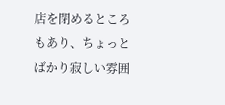店を閉めるところもあり、ちょっとばかり寂しい雰囲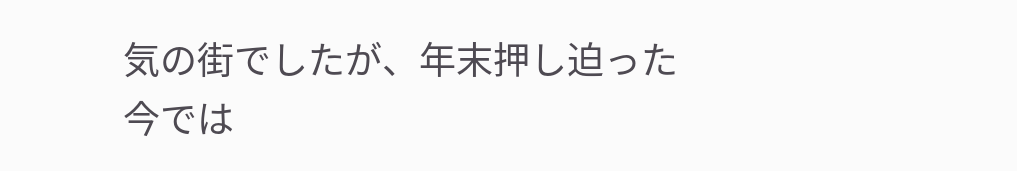気の街でしたが、年末押し迫った今では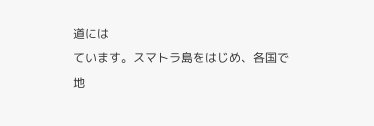道には
ています。スマトラ島をはじめ、各国で地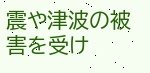震や津波の被害を受け